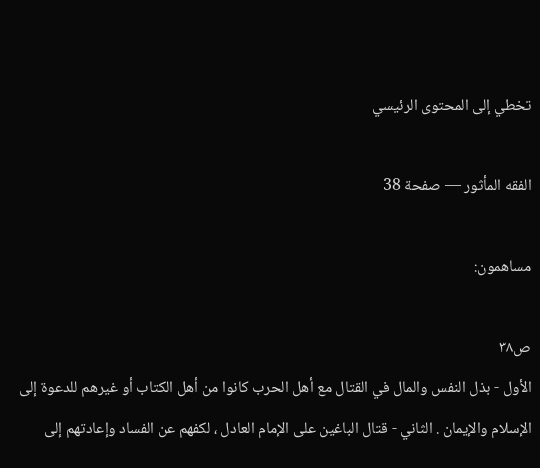تخطي إلى المحتوى الرئيسي

الفقه المأثور — صفحة 38

مساهمون:

ص٣٨
الأول - بذل النفس والمال في القتال مع أهل الحرب كانوا من أهل الكتاب أو غيرهم للدعوة إلى الإسلام والإيمان . الثاني - قتال الباغين على الإمام العادل ، لكفهم عن الفساد وإعادتهم إلى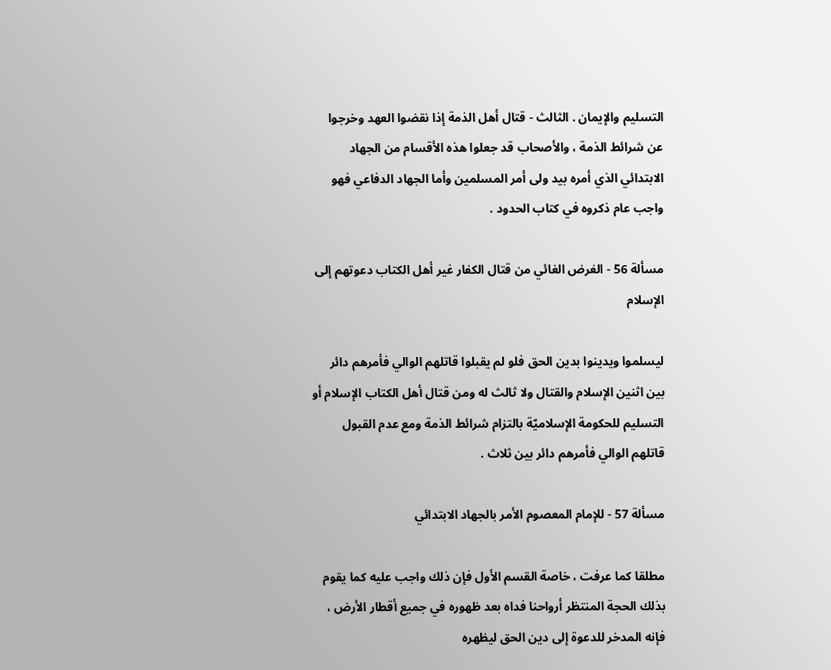التسليم والإيمان . الثالث - قتال أهل الذمة إذا نقضوا العهد وخرجوا عن شرائط الذمة ، والأصحاب قد جعلوا هذه الأقسام من الجهاد الابتدائي الذي أمره بيد ولى أمر المسلمين وأما الجهاد الدفاعي فهو واجب عام ذكروه في كتاب الحدود .

مسألة 56 - الغرض الغائي من قتال الكفار غير أهل الكتاب دعوتهم إلى الإسلام

ليسلموا ويدينوا بدين الحق فلو لم يقبلوا قاتلهم الوالي فأمرهم دائر بين اثنين الإسلام والقتال ولا ثالث له ومن قتال أهل الكتاب الإسلام أو التسليم للحكومة الإسلاميّة بالتزام شرائط الذمة ومع عدم القبول قاتلهم الوالي فأمرهم دائر بين ثلاث .

مسألة 57 - للإمام المعصوم الأمر بالجهاد الابتدائي

مطلقا كما عرفت ، خاصة القسم الأول فإن ذلك واجب عليه كما يقوم بذلك الحجة المنتظر أرواحنا فداه بعد ظهوره في جميع أقطار الأرض ، فإنه المدخر للدعوة إلى دين الحق ليظهره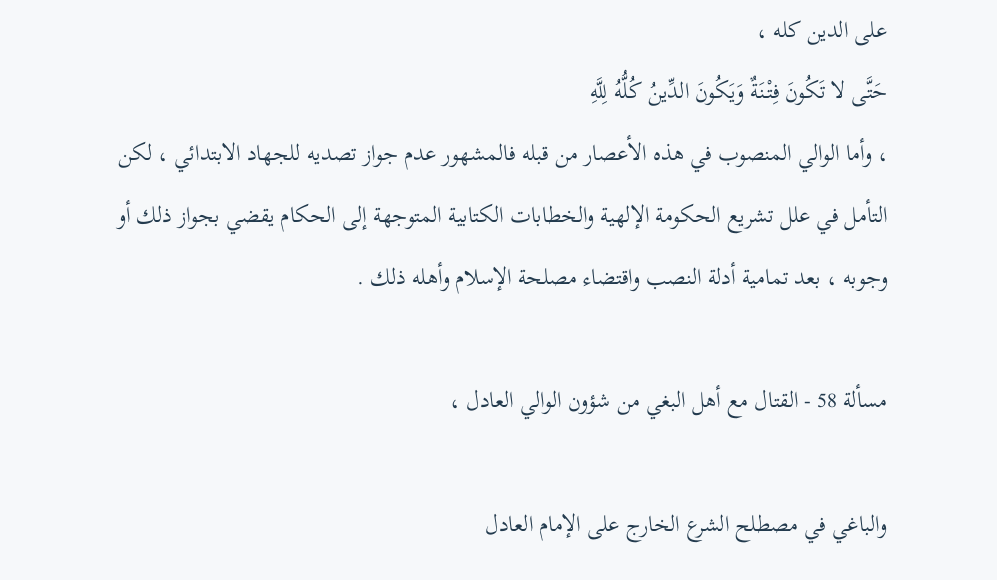على الدين كله ،
حَتَّى لا تَكُونَ فِتْنَةٌ وَيَكُونَ الدِّينُ كُلُّهُ لِلَّهِ
، وأما الوالي المنصوب في هذه الأعصار من قبله فالمشهور عدم جواز تصديه للجهاد الابتدائي ، لكن التأمل في علل تشريع الحكومة الإلهية والخطابات الكتابية المتوجهة إلى الحكام يقضي بجواز ذلك أو وجوبه ، بعد تمامية أدلة النصب واقتضاء مصلحة الإسلام وأهله ذلك .

مسألة 58 - القتال مع أهل البغي من شؤون الوالي العادل ،

والباغي في مصطلح الشرع الخارج على الإمام العادل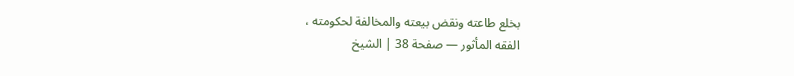بخلع طاعته ونقض بيعته والمخالفة لحكومته ،
الفقه المأثور — صفحة 38 | الشيخ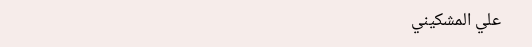علي المشكيني